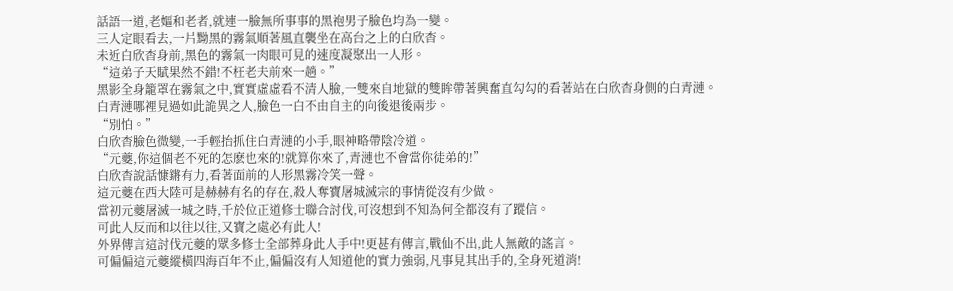話語一道,老嫗和老者,就連一臉無所事事的黑袍男子臉色均為一變。
三人定眼看去,一片黝黑的霧氣順著風直襲坐在高台之上的白欣杳。
未近白欣杳身前,黑色的霧氣一肉眼可見的速度凝聚出一人形。
“這弟子天賦果然不錯!不枉老夫前來一趟。”
黑影全身籠罩在霧氣之中,實實虛虛看不清人臉,一雙來自地獄的雙眸帶著興奮直勾勾的看著站在白欣杳身側的白青漣。
白青漣哪裡見過如此詭異之人,臉色一白不由自主的向後退後兩步。
“別怕。”
白欣杳臉色微變,一手輕抬抓住白青漣的小手,眼神略帶陰冷道。
“元夔,你這個老不死的怎麽也來的!就算你來了,青漣也不會當你徒弟的!”
白欣杳說話慷鏘有力,看著面前的人形黑霧冷笑一聲。
這元夔在西大陸可是赫赫有名的存在,殺人奪寶屠城滅宗的事情從沒有少做。
當初元夔屠滅一城之時,千於位正道修士聯合討伐,可沒想到不知為何全都沒有了蹤信。
可此人反而和以往以往,又寶之處必有此人!
外界傳言這討伐元夔的眾多修士全部葬身此人手中!更甚有傳言,戰仙不出,此人無敵的謠言。
可偏偏這元夔縱橫四海百年不止,偏偏沒有人知道他的實力強弱,凡事見其出手的,全身死道消!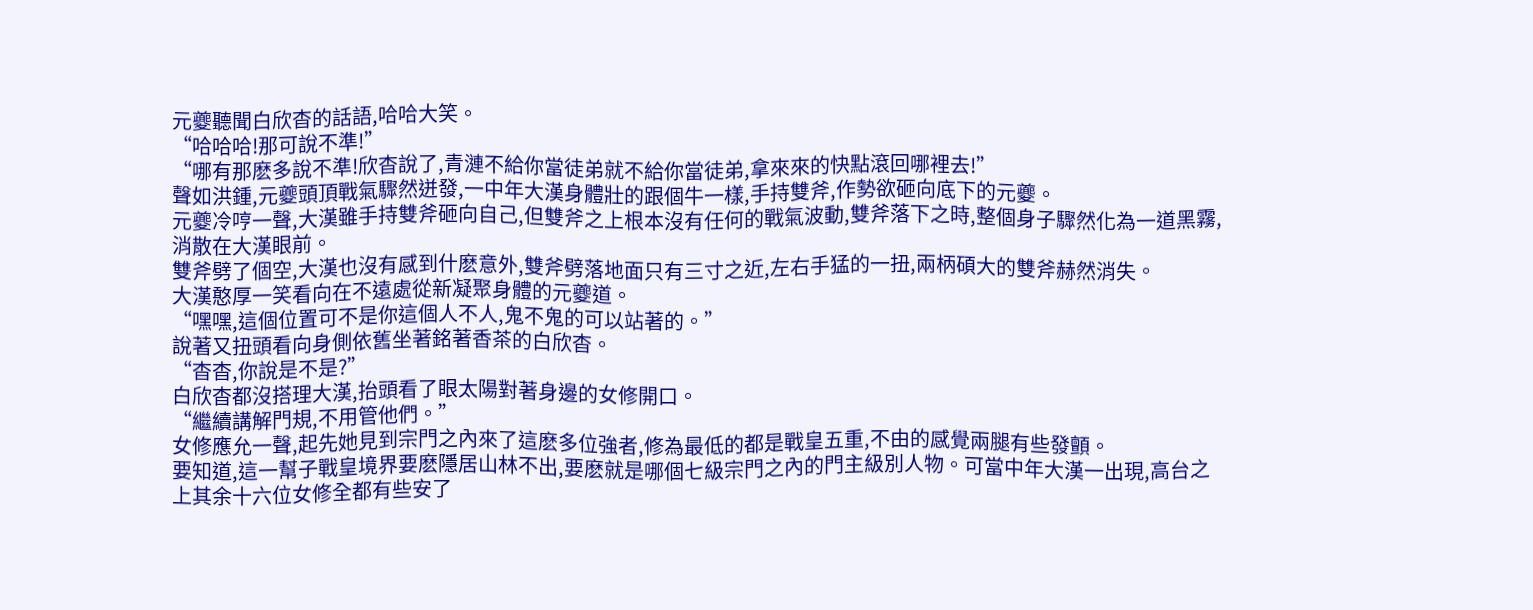元夔聽聞白欣杳的話語,哈哈大笑。
“哈哈哈!那可說不準!”
“哪有那麽多說不準!欣杳說了,青漣不給你當徒弟就不給你當徒弟,拿來來的快點滾回哪裡去!”
聲如洪鍾,元夔頭頂戰氣驟然迸發,一中年大漢身體壯的跟個牛一樣,手持雙斧,作勢欲砸向底下的元夔。
元夔冷哼一聲,大漢雖手持雙斧砸向自己,但雙斧之上根本沒有任何的戰氣波動,雙斧落下之時,整個身子驟然化為一道黑霧,消散在大漢眼前。
雙斧劈了個空,大漢也沒有感到什麽意外,雙斧劈落地面只有三寸之近,左右手猛的一扭,兩柄碩大的雙斧赫然消失。
大漢憨厚一笑看向在不遠處從新凝聚身體的元夔道。
“嘿嘿,這個位置可不是你這個人不人,鬼不鬼的可以站著的。”
說著又扭頭看向身側依舊坐著銘著香茶的白欣杳。
“杳杳,你說是不是?”
白欣杳都沒搭理大漢,抬頭看了眼太陽對著身邊的女修開口。
“繼續講解門規,不用管他們。”
女修應允一聲,起先她見到宗門之內來了這麽多位強者,修為最低的都是戰皇五重,不由的感覺兩腿有些發顫。
要知道,這一幫子戰皇境界要麽隱居山林不出,要麽就是哪個七級宗門之內的門主級別人物。可當中年大漢一出現,高台之上其余十六位女修全都有些安了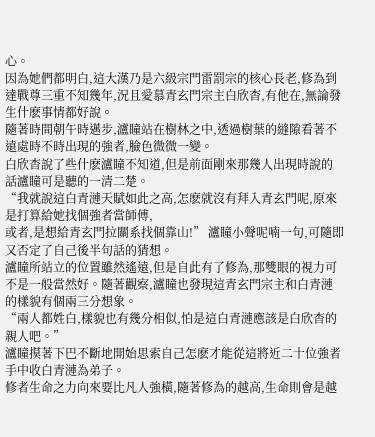心。
因為她們都明白,這大漢乃是六級宗門雷罰宗的核心長老,修為到達戰尊三重不知幾年,況且愛慕青玄門宗主白欣杳,有他在,無論發生什麽事情都好說。
隨著時間朝午時邁步,瀘瞳站在樹林之中,透過樹葉的縫隙看著不遠處時不時出現的強者,臉色微微一變。
白欣杳說了些什麽瀘瞳不知道,但是前面剛來那幾人出現時說的話瀘瞳可是聽的一清二楚。
“我就說這白青漣天賦如此之高,怎麽就沒有拜入青玄門呢,原來是打算給她找個強者當師傅,
或者,是想給青玄門拉關系找個靠山!” 瀘瞳小聲呢喃一句,可隨即又否定了自己後半句話的猜想。
瀘瞳所站立的位置雖然遙遠,但是自此有了修為,那雙眼的視力可不是一般當然好。隨著觀察,瀘瞳也發現這青玄門宗主和白青漣的樣貌有個兩三分想象。
“兩人都姓白,樣貌也有幾分相似,怕是這白青漣應該是白欣杳的親人吧。”
瀘瞳摸著下巴不斷地開始思索自己怎麽才能從這將近二十位強者手中收白青漣為弟子。
修者生命之力向來要比凡人強橫,隨著修為的越高,生命則會是越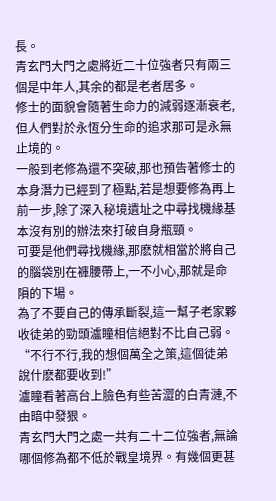長。
青玄門大門之處將近二十位強者只有兩三個是中年人,其余的都是老者居多。
修士的面貌會隨著生命力的減弱逐漸衰老,但人們對於永恆分生命的追求那可是永無止境的。
一般到老修為還不突破,那也預告著修士的本身潛力已經到了極點,若是想要修為再上前一步,除了深入秘境遺址之中尋找機緣基本沒有別的辦法來打破自身瓶頸。
可要是他們尋找機緣,那麽就相當於將自己的腦袋別在褲腰帶上,一不小心,那就是命隕的下場。
為了不要自己的傳承斷裂,這一幫子老家夥收徒弟的勁頭瀘瞳相信絕對不比自己弱。
“不行不行,我的想個萬全之策,這個徒弟說什麽都要收到!”
瀘瞳看著高台上臉色有些苦澀的白青漣,不由暗中發狠。
青玄門大門之處一共有二十二位強者,無論哪個修為都不低於戰皇境界。有幾個更甚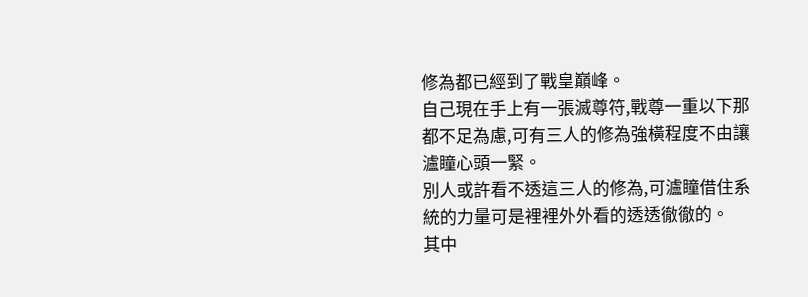修為都已經到了戰皇巔峰。
自己現在手上有一張滅尊符,戰尊一重以下那都不足為慮,可有三人的修為強橫程度不由讓瀘瞳心頭一緊。
別人或許看不透這三人的修為,可瀘瞳借住系統的力量可是裡裡外外看的透透徹徹的。
其中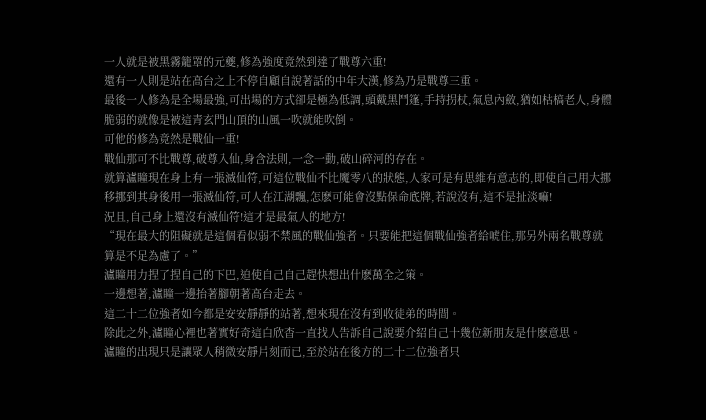一人就是被黑霧籠罩的元夔,修為強度竟然到達了戰尊六重!
還有一人則是站在高台之上不停自顧自說著話的中年大漢,修為乃是戰尊三重。
最後一人修為是全場最強,可出場的方式卻是極為低調,頭戴黑鬥篷,手持拐杖,氣息內斂,猶如枯槁老人,身體脆弱的就像是被這青玄門山頂的山風一吹就能吹倒。
可他的修為竟然是戰仙一重!
戰仙那可不比戰尊,破尊入仙,身含法則,一念一動,破山碎河的存在。
就算瀘瞳現在身上有一張滅仙符,可這位戰仙不比魔零八的狀態,人家可是有思維有意志的,即使自己用大挪移挪到其身後用一張滅仙符,可人在江湖飄,怎麽可能會沒點保命底牌,若說沒有,這不是扯淡嘛!
況且,自己身上還沒有滅仙符!這才是最氣人的地方!
“現在最大的阻礙就是這個看似弱不禁風的戰仙強者。只要能把這個戰仙強者給唬住,那另外兩名戰尊就算是不足為慮了。”
瀘瞳用力捏了捏自己的下巴,迫使自己自己趕快想出什麽萬全之策。
一邊想著,瀘瞳一邊抬著腳朝著高台走去。
這二十二位強者如今都是安安靜靜的站著,想來現在沒有到收徒弟的時間。
除此之外,瀘瞳心裡也著實好奇這白欣杳一直找人告訴自己說要介紹自己十幾位新朋友是什麽意思。
瀘瞳的出現只是讓眾人稍微安靜片刻而已,至於站在後方的二十二位強者只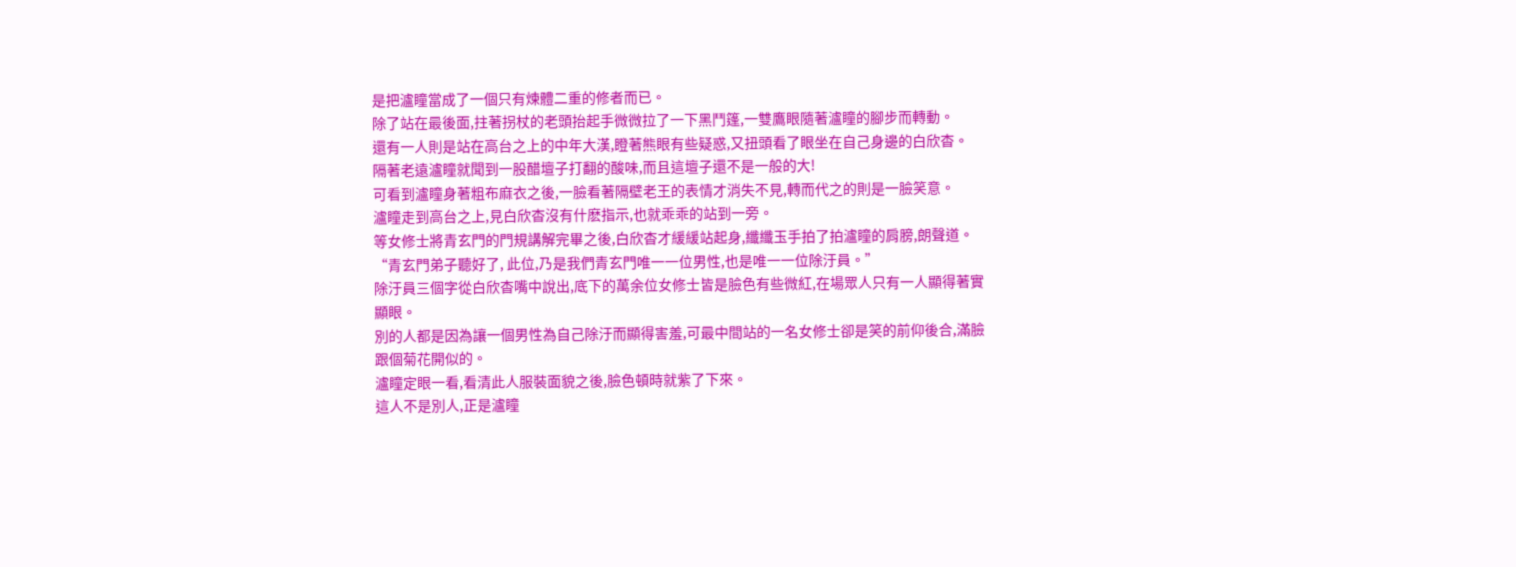是把瀘瞳當成了一個只有煉體二重的修者而已。
除了站在最後面,拄著拐杖的老頭抬起手微微拉了一下黑鬥篷,一雙鷹眼隨著瀘瞳的腳步而轉動。
還有一人則是站在高台之上的中年大漢,瞪著熊眼有些疑惑,又扭頭看了眼坐在自己身邊的白欣杳。
隔著老遠瀘瞳就聞到一股醋壇子打翻的酸味,而且這壇子還不是一般的大!
可看到瀘瞳身著粗布麻衣之後,一臉看著隔壁老王的表情才消失不見,轉而代之的則是一臉笑意。
瀘瞳走到高台之上,見白欣杳沒有什麽指示,也就乖乖的站到一旁。
等女修士將青玄門的門規講解完畢之後,白欣杳才緩緩站起身,纖纖玉手拍了拍瀘瞳的肩膀,朗聲道。
“青玄門弟子聽好了, 此位,乃是我們青玄門唯一一位男性,也是唯一一位除汙員。”
除汙員三個字從白欣杳嘴中說出,底下的萬余位女修士皆是臉色有些微紅,在場眾人只有一人顯得著實顯眼。
別的人都是因為讓一個男性為自己除汙而顯得害羞,可最中間站的一名女修士卻是笑的前仰後合,滿臉跟個菊花開似的。
瀘瞳定眼一看,看清此人服裝面貌之後,臉色頓時就紫了下來。
這人不是別人,正是瀘瞳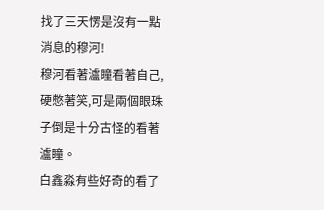找了三天愣是沒有一點消息的穆河!
穆河看著瀘瞳看著自己,硬憋著笑,可是兩個眼珠子倒是十分古怪的看著瀘瞳。
白鑫淼有些好奇的看了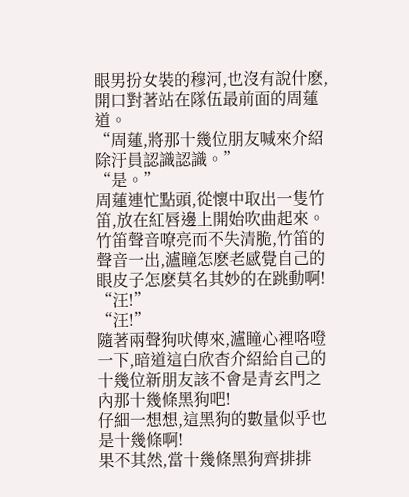眼男扮女裝的穆河,也沒有說什麽,開口對著站在隊伍最前面的周蓮道。
“周蓮,將那十幾位朋友喊來介紹除汙員認識認識。”
“是。”
周蓮連忙點頭,從懷中取出一隻竹笛,放在紅唇邊上開始吹曲起來。
竹笛聲音嘹亮而不失清脆,竹笛的聲音一出,瀘瞳怎麽老感覺自己的眼皮子怎麽莫名其妙的在跳動啊!
“汪!”
“汪!”
隨著兩聲狗吠傳來,瀘瞳心裡咯噔一下,暗道這白欣杳介紹給自己的十幾位新朋友該不會是青玄門之內那十幾條黑狗吧!
仔細一想想,這黑狗的數量似乎也是十幾條啊!
果不其然,當十幾條黑狗齊排排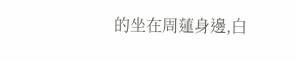的坐在周蓮身邊,白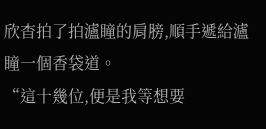欣杳拍了拍瀘瞳的肩膀,順手遞給瀘瞳一個香袋道。
“這十幾位,便是我等想要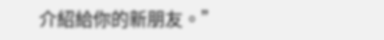介紹給你的新朋友。”